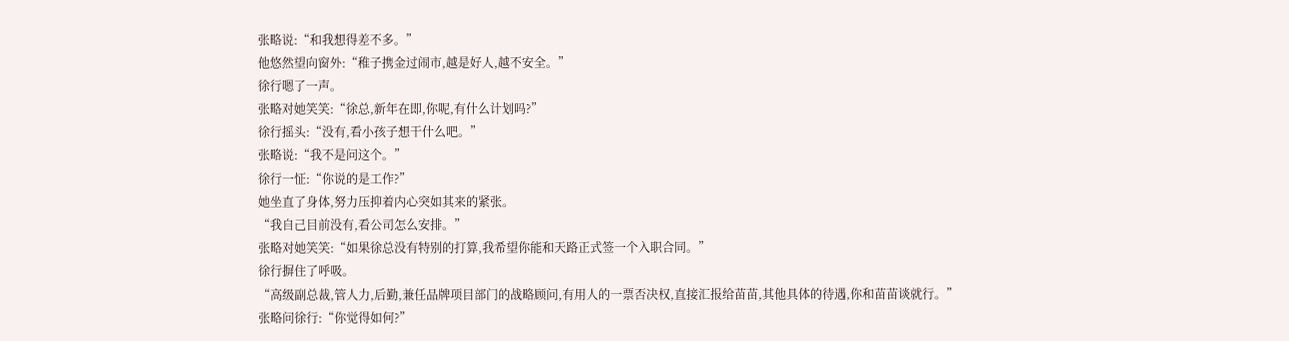张略说:“和我想得差不多。”
他悠然望向窗外:“稚子携金过闹市,越是好人,越不安全。”
徐行嗯了一声。
张略对她笑笑:“徐总,新年在即,你呢,有什么计划吗?”
徐行摇头:“没有,看小孩子想干什么吧。”
张略说:“我不是问这个。”
徐行一怔:“你说的是工作?”
她坐直了身体,努力压抑着内心突如其来的紧张。
“我自己目前没有,看公司怎么安排。”
张略对她笑笑:“如果徐总没有特别的打算,我希望你能和天路正式签一个入职合同。”
徐行摒住了呼吸。
“高级副总裁,管人力,后勤,兼任品牌项目部门的战略顾问,有用人的一票否决权,直接汇报给苗苗,其他具体的待遇,你和苗苗谈就行。”
张略问徐行:“你觉得如何?”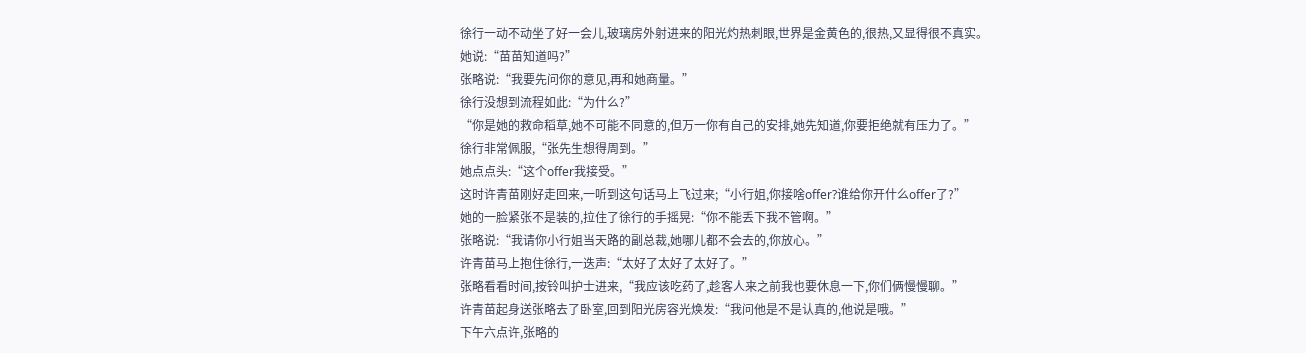徐行一动不动坐了好一会儿,玻璃房外射进来的阳光灼热刺眼,世界是金黄色的,很热,又显得很不真实。
她说:“苗苗知道吗?”
张略说:“我要先问你的意见,再和她商量。”
徐行没想到流程如此:“为什么?”
“你是她的救命稻草,她不可能不同意的,但万一你有自己的安排,她先知道,你要拒绝就有压力了。”
徐行非常佩服,“张先生想得周到。”
她点点头:“这个offer我接受。”
这时许青苗刚好走回来,一听到这句话马上飞过来;“小行姐,你接啥offer?谁给你开什么offer了?”
她的一脸紧张不是装的,拉住了徐行的手摇晃:“你不能丢下我不管啊。”
张略说:“我请你小行姐当天路的副总裁,她哪儿都不会去的,你放心。”
许青苗马上抱住徐行,一迭声:“太好了太好了太好了。”
张略看看时间,按铃叫护士进来,“我应该吃药了,趁客人来之前我也要休息一下,你们俩慢慢聊。”
许青苗起身送张略去了卧室,回到阳光房容光焕发:“我问他是不是认真的,他说是哦。”
下午六点许,张略的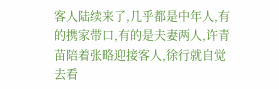客人陆续来了,几乎都是中年人,有的携家带口,有的是夫妻两人,许青苗陪着张略迎接客人,徐行就自觉去看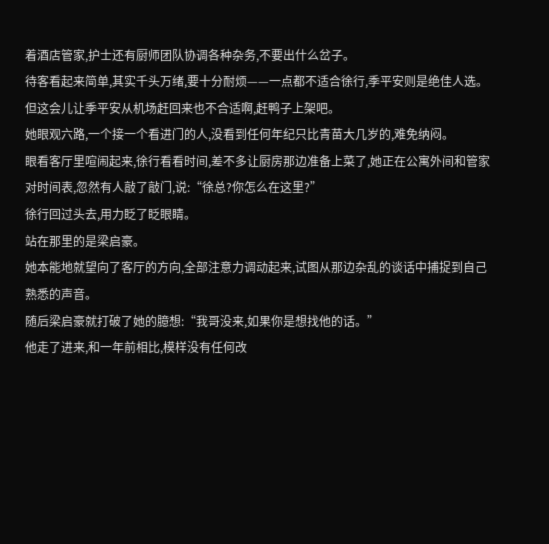着酒店管家,护士还有厨师团队协调各种杂务,不要出什么岔子。
待客看起来简单,其实千头万绪,要十分耐烦——一点都不适合徐行,季平安则是绝佳人选。
但这会儿让季平安从机场赶回来也不合适啊,赶鸭子上架吧。
她眼观六路,一个接一个看进门的人,没看到任何年纪只比青苗大几岁的,难免纳闷。
眼看客厅里喧闹起来,徐行看看时间,差不多让厨房那边准备上菜了,她正在公寓外间和管家对时间表,忽然有人敲了敲门,说:“徐总?你怎么在这里?”
徐行回过头去,用力眨了眨眼睛。
站在那里的是梁启豪。
她本能地就望向了客厅的方向,全部注意力调动起来,试图从那边杂乱的谈话中捕捉到自己熟悉的声音。
随后梁启豪就打破了她的臆想:“我哥没来,如果你是想找他的话。”
他走了进来,和一年前相比,模样没有任何改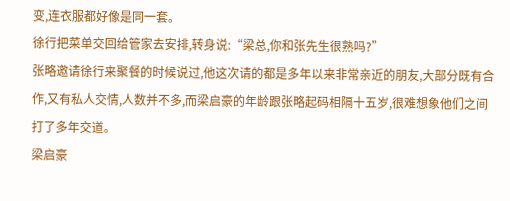变,连衣服都好像是同一套。
徐行把菜单交回给管家去安排,转身说:“梁总,你和张先生很熟吗?”
张略邀请徐行来聚餐的时候说过,他这次请的都是多年以来非常亲近的朋友,大部分既有合作,又有私人交情,人数并不多,而梁启豪的年龄跟张略起码相隔十五岁,很难想象他们之间打了多年交道。
梁启豪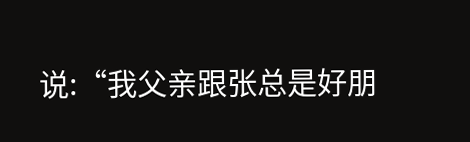说:“我父亲跟张总是好朋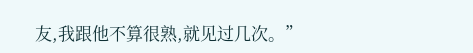友,我跟他不算很熟,就见过几次。”